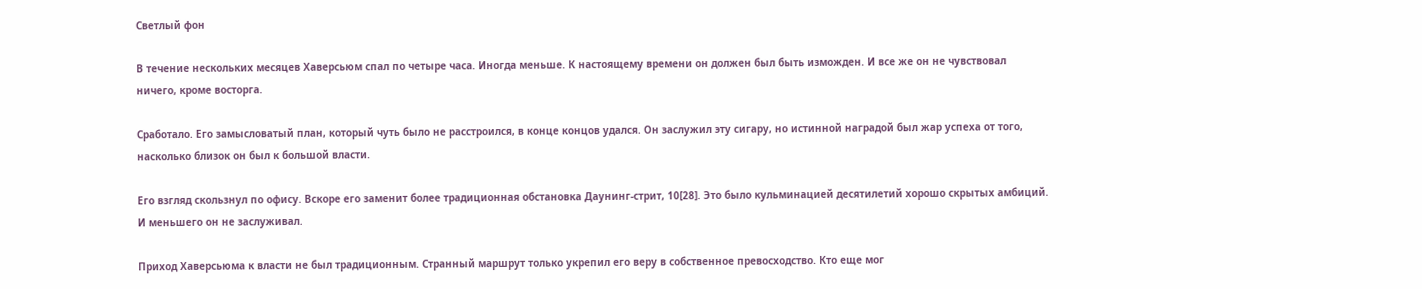Светлый фон

В течение нескольких месяцев Хаверсьюм спал по четыре часа. Иногда меньше. К настоящему времени он должен был быть изможден. И все же он не чувствовал ничего, кроме восторга.

Сработало. Его замысловатый план, который чуть было не расстроился, в конце концов удался. Он заслужил эту сигару, но истинной наградой был жар успеха от того, насколько близок он был к большой власти.

Его взгляд скользнул по офису. Вскоре его заменит более традиционная обстановка Даунинг-стрит, 10[28]. Это было кульминацией десятилетий хорошо скрытых амбиций. И меньшего он не заслуживал.

Приход Хаверсьюма к власти не был традиционным. Странный маршрут только укрепил его веру в собственное превосходство. Кто еще мог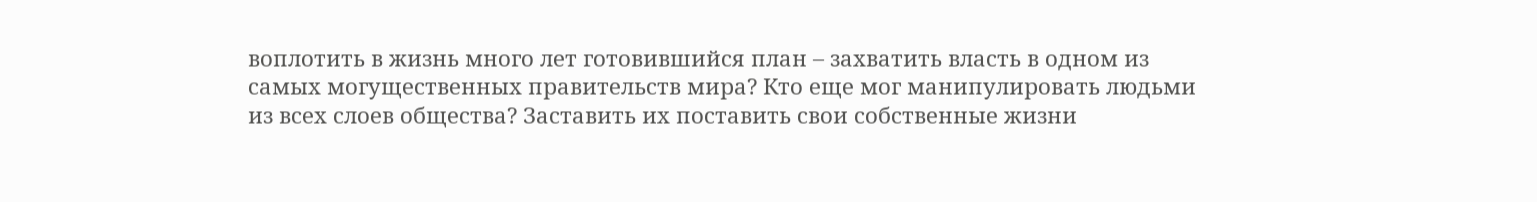воплотить в жизнь много лет готовившийся план – захватить власть в одном из самых могущественных правительств мира? Кто еще мог манипулировать людьми из всех слоев общества? Заставить их поставить свои собственные жизни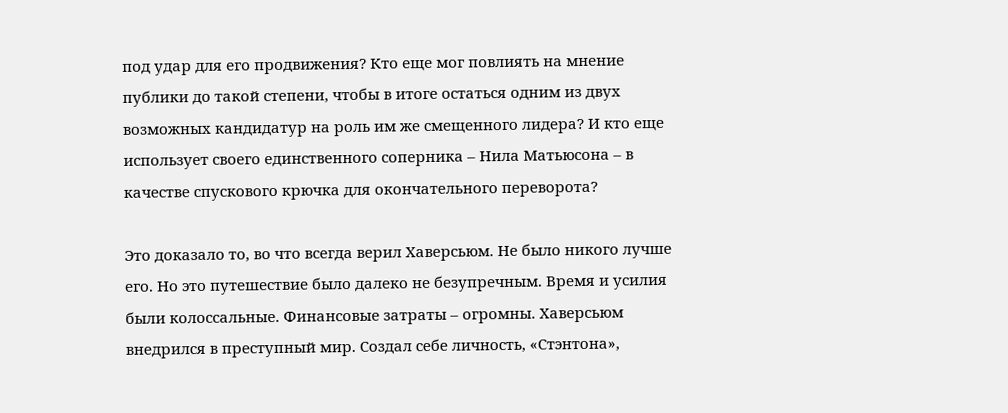под удар для его продвижения? Кто еще мог повлиять на мнение публики до такой степени, чтобы в итоге остаться одним из двух возможных кандидатур на роль им же смещенного лидера? И кто еще использует своего единственного соперника – Нила Матьюсона – в качестве спускового крючка для окончательного переворота?

Это доказало то, во что всегда верил Хаверсьюм. Не было никого лучше его. Но это путешествие было далеко не безупречным. Время и усилия были колоссальные. Финансовые затраты – огромны. Хаверсьюм внедрился в преступный мир. Создал себе личность, «Стэнтона»,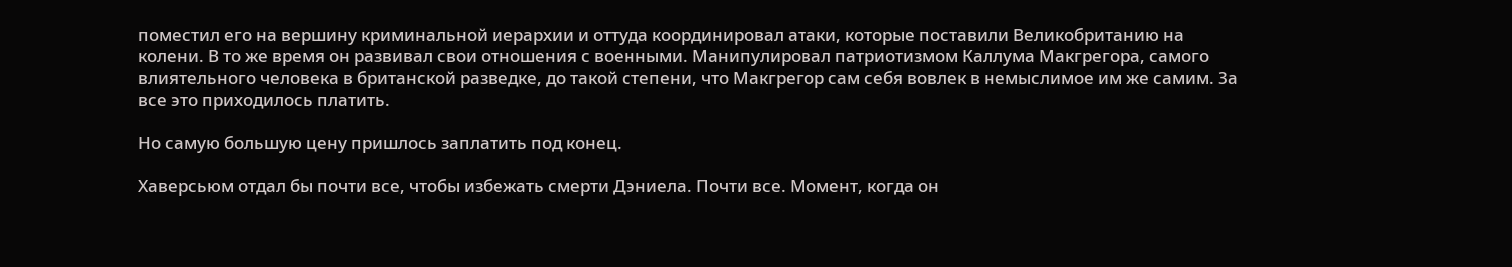поместил его на вершину криминальной иерархии и оттуда координировал атаки, которые поставили Великобританию на колени. В то же время он развивал свои отношения с военными. Манипулировал патриотизмом Каллума Макгрегора, самого влиятельного человека в британской разведке, до такой степени, что Макгрегор сам себя вовлек в немыслимое им же самим. За все это приходилось платить.

Но самую большую цену пришлось заплатить под конец.

Хаверсьюм отдал бы почти все, чтобы избежать смерти Дэниела. Почти все. Момент, когда он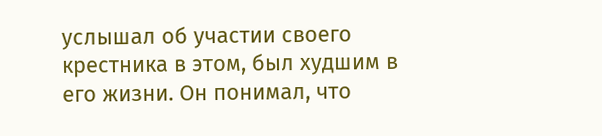услышал об участии своего крестника в этом, был худшим в его жизни. Он понимал, что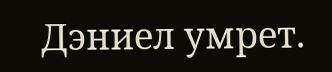Дэниел умрет.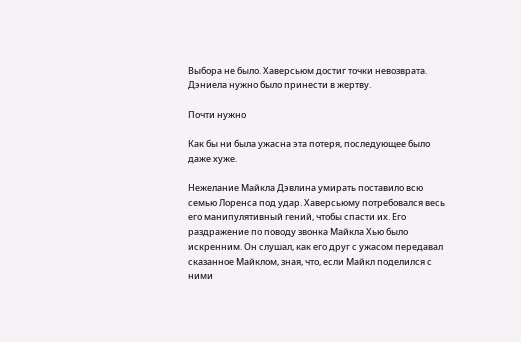Выбора не было. Хаверсьюм достиг точки невозврата. Дэниела нужно было принести в жертву.

Почти нужно

Как бы ни была ужасна эта потеря, последующее было даже хуже.

Нежелание Майкла Дэвлина умирать поставило всю семью Лоренса под удар. Хаверсьюму потребовался весь его манипулятивный гений, чтобы спасти их. Его раздражение по поводу звонка Майкла Хью было искренним. Он слушал, как его друг с ужасом передавал сказанное Майклом, зная, что, если Майкл поделился с ними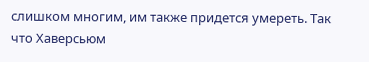слишком многим, им также придется умереть. Так что Хаверсьюм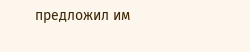предложил им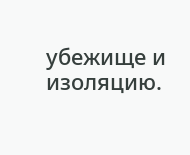убежище и изоляцию.